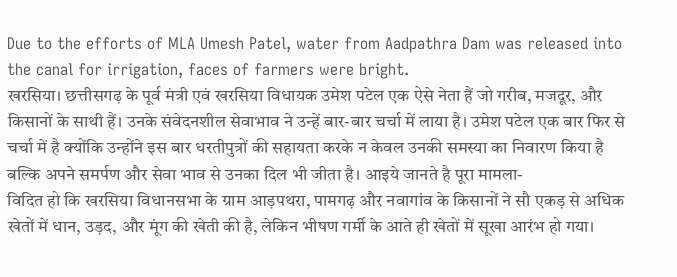Due to the efforts of MLA Umesh Patel, water from Aadpathra Dam was released into the canal for irrigation, faces of farmers were bright.
खरसिया। छत्तीसगढ़ के पूर्व मंत्री एवं खरसिया विधायक उमेश पटेल एक ऐसे नेता हैं जो गरीब, मजदूर, और किसानों के साथी हैं। उनके संवेदनशील सेवाभाव ने उन्हें बार-बार चर्चा में लाया है। उमेश पटेल एक बार फिर से चर्चा में है क्योंकि उन्होंने इस बार धरतीपुत्रों की सहायता करके न केवल उनकी समस्या का निवारण किया है बल्कि अपने समर्पण और सेवा भाव से उनका दिल भी जीता है। आइये जानते है पूरा मामला-
विदित हो कि खरसिया विधानसभा के ग्राम आड़पथरा, पामगढ़ और नवागांव के किसानों ने सौ एकड़ से अधिक खेतों में धान, उड़द, और मूंग की खेती की है, लेकिन भीषण गर्मी के आते ही खेतों में सूखा आरंभ हो गया।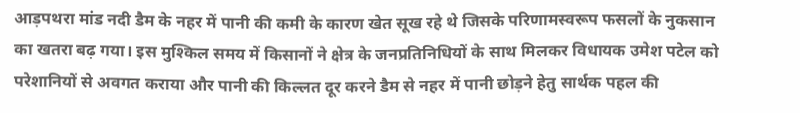आड़पथरा मांड नदी डैम के नहर में पानी की कमी के कारण खेत सूख रहे थे जिसके परिणामस्वरूप फसलों के नुकसान का खतरा बढ़ गया। इस मुश्किल समय में किसानों ने क्षेत्र के जनप्रतिनिधियों के साथ मिलकर विधायक उमेश पटेल को परेशानियों से अवगत कराया और पानी की किल्लत दूर करने डैम से नहर में पानी छोड़ने हेतु सार्थक पहल की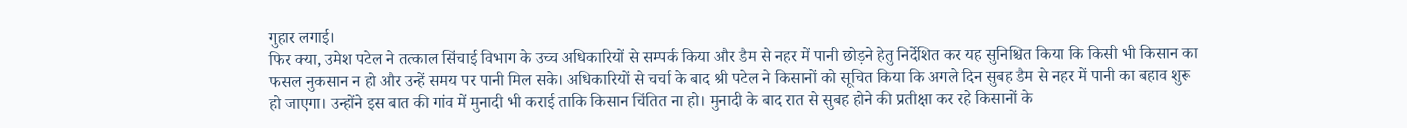गुहार लगाई।
फिर क्या, उमेश पटेल ने तत्काल सिंचाई विभाग के उच्च अधिकारियों से सम्पर्क किया और डैम से नहर में पानी छोड़ने हेतु निर्देशित कर यह सुनिश्चित किया कि किसी भी किसान का फसल नुकसान न हो और उन्हें समय पर पानी मिल सके। अधिकारियों से चर्चा के बाद श्री पटेल ने किसानों को सूचित किया कि अगले दिन सुबह डैम से नहर में पानी का बहाव शुरू हो जाएगा। उन्होंने इस बात की गांव में मुनादी भी कराई ताकि किसान चिंतित ना हो। मुनादी के बाद रात से सुबह होने की प्रतीक्षा कर रहे किसानों के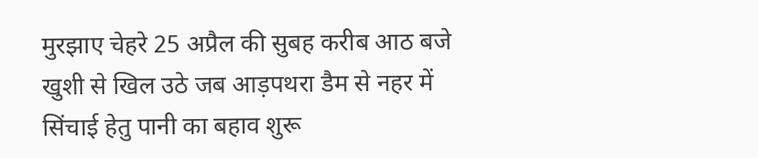मुरझाए चेहरे 25 अप्रैल की सुबह करीब आठ बजे खुशी से खिल उठे जब आड़पथरा डैम से नहर में सिंचाई हेतु पानी का बहाव शुरू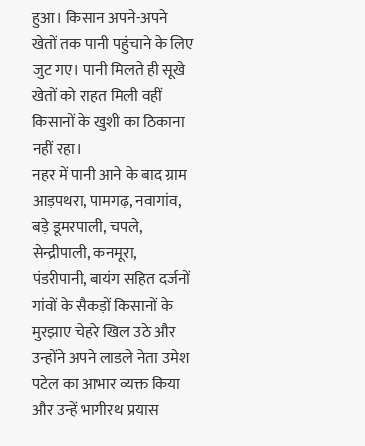हुआ। किसान अपने-अपने खेतों तक पानी पहुंचाने के लिए जुट गए। पानी मिलते ही सूखे खेतों को राहत मिली वहीं किसानों के खुशी का ठिकाना नहीं रहा।
नहर में पानी आने के बाद ग्राम आड़पथरा, पामगढ़, नवागांव, बड़े डूमरपाली, चपले, सेन्द्रीपाली, कनमूरा, पंडरीपानी, बायंग सहित दर्जनों गांवों के सैकड़ों किसानों के मुरझाए चेहरे खिल उठे और उन्होंने अपने लाडले नेता उमेश पटेल का आभार व्यक्त किया और उन्हें भागीरथ प्रयास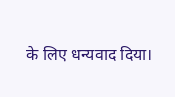के लिए धन्यवाद दिया।